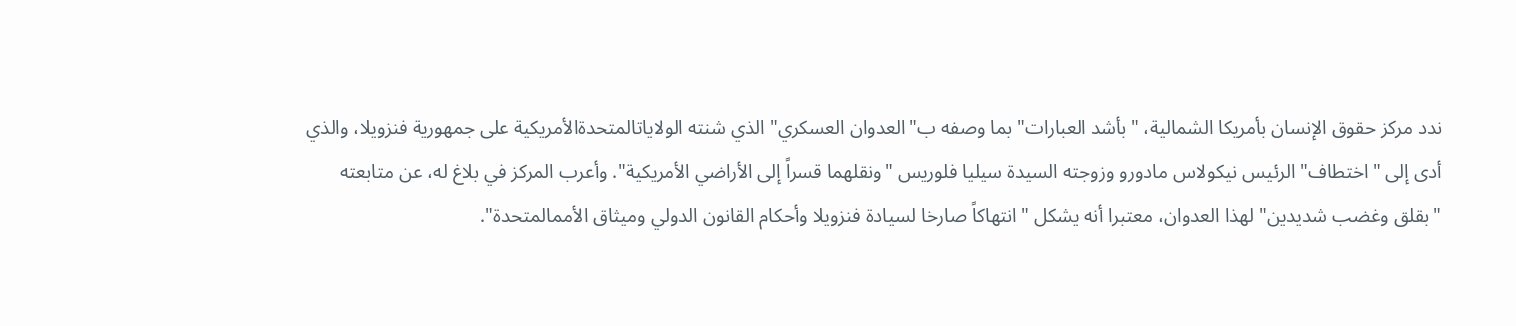ندد مركز حقوق الإنسان بأمريكا الشمالية، "بأشد العبارات" بما وصفه ب"العدوان العسكري" الذي شنته الولاياتالمتحدةالأمريكية على جمهورية فنزويلا، والذي أدى إلى "اختطاف" الرئيس نيكولاس مادورو وزوجته السيدة سيليا فلوريس "ونقلهما قسراً إلى الأراضي الأمريكية". وأعرب المركز في بلاغ له، عن متابعته "بقلق وغضب شديدين" لهذا العدوان، معتبرا أنه يشكل "انتهاكاً صارخا لسيادة فنزويلا وأحكام القانون الدولي وميثاق الأممالمتحدة".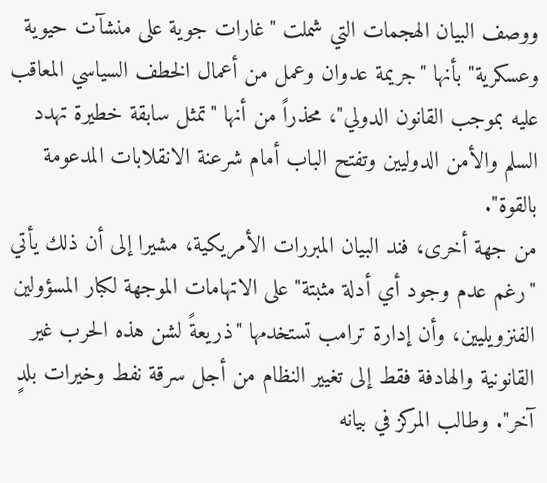ووصف البيان الهجمات التي شملت "غارات جوية على منشآت حيوية وعسكرية" بأنها "جريمة عدوان وعمل من أعمال الخطف السياسي المعاقب عليه بموجب القانون الدولي"، محذراً من أنها "تمثل سابقة خطيرة تهدد السلم والأمن الدوليين وتفتح الباب أمام شرعنة الانقلابات المدعومة بالقوة".
من جهة أخرى، فند البيان المبررات الأمريكية، مشيرا إلى أن ذلك يأتي "رغم عدم وجود أي أدلة مثبتة" على الاتهامات الموجهة لكبار المسؤولين الفنزويليين، وأن إدارة ترامب تستخدمها "ذريعةً لشن هذه الحرب غير القانونية والهادفة فقط إلى تغيير النظام من أجل سرقة نفط وخيرات بلدٍ آخر". وطالب المركز في بيانه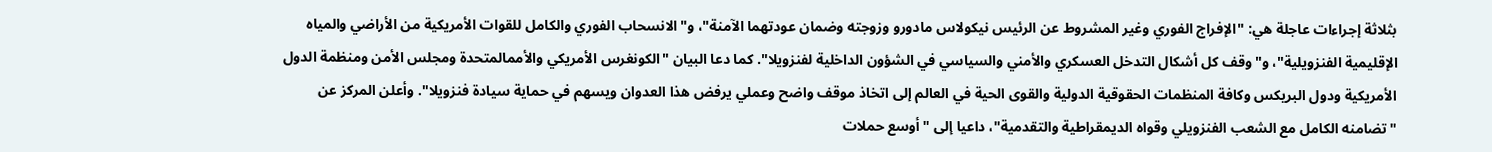بثلاثة إجراءات عاجلة هي: "الإفراج الفوري وغير المشروط عن الرئيس نيكولاس مادورو وزوجته وضمان عودتهما الآمنة"، و"الانسحاب الفوري والكامل للقوات الأمريكية من الأراضي والمياه الإقليمية الفنزويلية"، و"وقف كل أشكال التدخل العسكري والأمني والسياسي في الشؤون الداخلية لفنزويلا". كما دعا البيان "الكونغرس الأمريكي والأممالمتحدة ومجلس الأمن ومنظمة الدول الأمريكية ودول البريكس وكافة المنظمات الحقوقية الدولية والقوى الحية في العالم إلى اتخاذ موقف واضح وعملي يرفض هذا العدوان ويسهم في حماية سيادة فنزويلا". وأعلن المركز عن "تضامنه الكامل مع الشعب الفنزويلي وقواه الديمقراطية والتقدمية"، داعيا إلى "أوسع حملات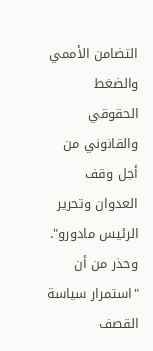التضامن الأممي والضغط الحقوقي والقانوني من أجل وقف العدوان وتحرير الرئيس مادورو". وحذر من أن "استمرار سياسة القصف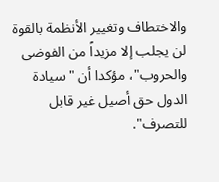والاختطاف وتغيير الأنظمة بالقوة لن يجلب إلا مزيداً من الفوضى والحروب"، مؤكدا أن "سيادة الدول حق أصيل غير قابل للتصرف".